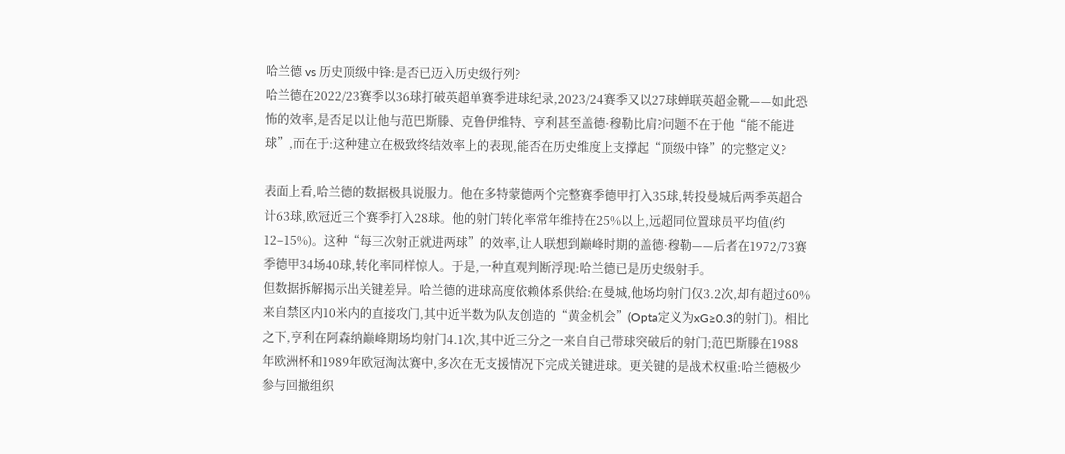哈兰德 vs 历史顶级中锋:是否已迈入历史级行列?
哈兰德在2022/23赛季以36球打破英超单赛季进球纪录,2023/24赛季又以27球蝉联英超金靴——如此恐怖的效率,是否足以让他与范巴斯滕、克鲁伊维特、亨利甚至盖德·穆勒比肩?问题不在于他“能不能进球”,而在于:这种建立在极致终结效率上的表现,能否在历史维度上支撑起“顶级中锋”的完整定义?

表面上看,哈兰德的数据极具说服力。他在多特蒙德两个完整赛季德甲打入35球,转投曼城后两季英超合计63球,欧冠近三个赛季打入28球。他的射门转化率常年维持在25%以上,远超同位置球员平均值(约12–15%)。这种“每三次射正就进两球”的效率,让人联想到巅峰时期的盖德·穆勒——后者在1972/73赛季德甲34场40球,转化率同样惊人。于是,一种直观判断浮现:哈兰德已是历史级射手。
但数据拆解揭示出关键差异。哈兰德的进球高度依赖体系供给:在曼城,他场均射门仅3.2次,却有超过60%来自禁区内10米内的直接攻门,其中近半数为队友创造的“黄金机会”(Opta定义为xG≥0.3的射门)。相比之下,亨利在阿森纳巅峰期场均射门4.1次,其中近三分之一来自自己带球突破后的射门;范巴斯滕在1988年欧洲杯和1989年欧冠淘汰赛中,多次在无支援情况下完成关键进球。更关键的是战术权重:哈兰德极少参与回撤组织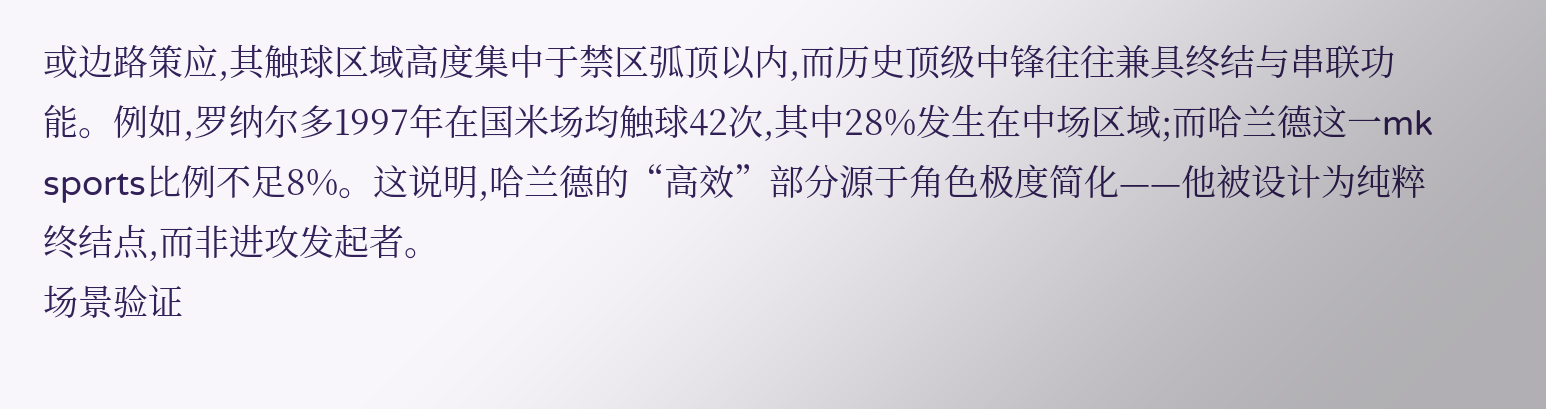或边路策应,其触球区域高度集中于禁区弧顶以内,而历史顶级中锋往往兼具终结与串联功能。例如,罗纳尔多1997年在国米场均触球42次,其中28%发生在中场区域;而哈兰德这一mk sports比例不足8%。这说明,哈兰德的“高效”部分源于角色极度简化——他被设计为纯粹终结点,而非进攻发起者。
场景验证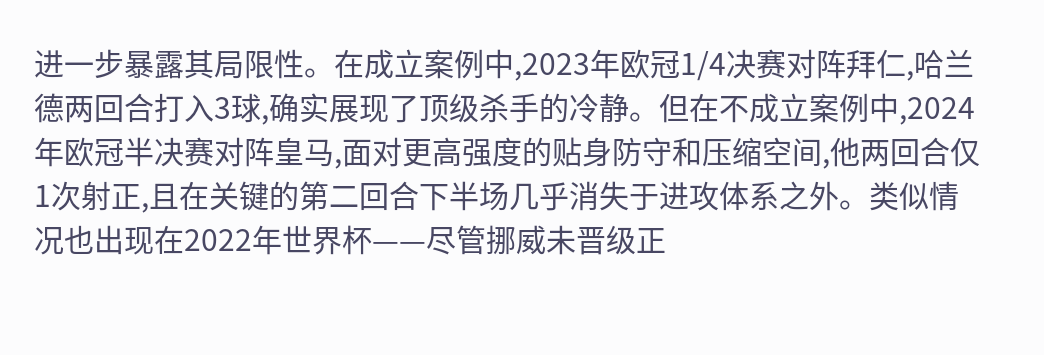进一步暴露其局限性。在成立案例中,2023年欧冠1/4决赛对阵拜仁,哈兰德两回合打入3球,确实展现了顶级杀手的冷静。但在不成立案例中,2024年欧冠半决赛对阵皇马,面对更高强度的贴身防守和压缩空间,他两回合仅1次射正,且在关键的第二回合下半场几乎消失于进攻体系之外。类似情况也出现在2022年世界杯——尽管挪威未晋级正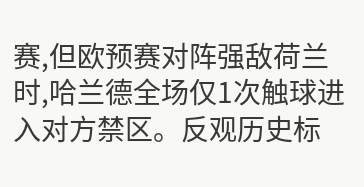赛,但欧预赛对阵强敌荷兰时,哈兰德全场仅1次触球进入对方禁区。反观历史标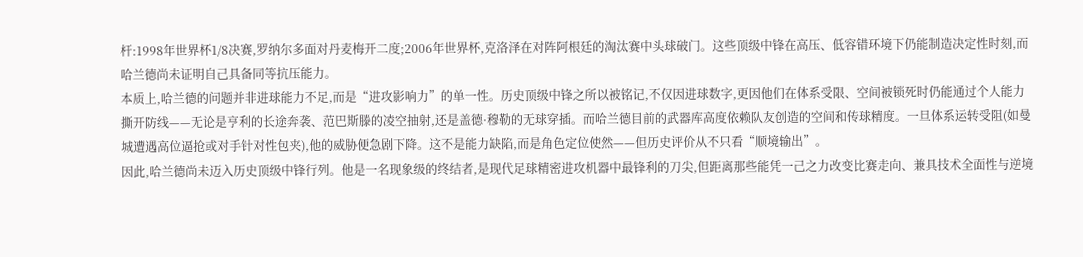杆:1998年世界杯1/8决赛,罗纳尔多面对丹麦梅开二度;2006年世界杯,克洛泽在对阵阿根廷的淘汰赛中头球破门。这些顶级中锋在高压、低容错环境下仍能制造决定性时刻,而哈兰德尚未证明自己具备同等抗压能力。
本质上,哈兰德的问题并非进球能力不足,而是“进攻影响力”的单一性。历史顶级中锋之所以被铭记,不仅因进球数字,更因他们在体系受限、空间被锁死时仍能通过个人能力撕开防线——无论是亨利的长途奔袭、范巴斯滕的凌空抽射,还是盖德·穆勒的无球穿插。而哈兰德目前的武器库高度依赖队友创造的空间和传球精度。一旦体系运转受阻(如曼城遭遇高位逼抢或对手针对性包夹),他的威胁便急剧下降。这不是能力缺陷,而是角色定位使然——但历史评价从不只看“顺境输出”。
因此,哈兰德尚未迈入历史顶级中锋行列。他是一名现象级的终结者,是现代足球精密进攻机器中最锋利的刀尖,但距离那些能凭一己之力改变比赛走向、兼具技术全面性与逆境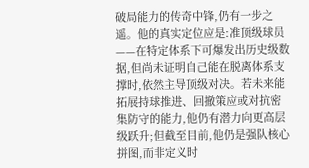破局能力的传奇中锋,仍有一步之遥。他的真实定位应是:准顶级球员——在特定体系下可爆发出历史级数据,但尚未证明自己能在脱离体系支撑时,依然主导顶级对决。若未来能拓展持球推进、回撤策应或对抗密集防守的能力,他仍有潜力向更高层级跃升;但截至目前,他仍是强队核心拼图,而非定义时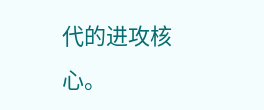代的进攻核心。